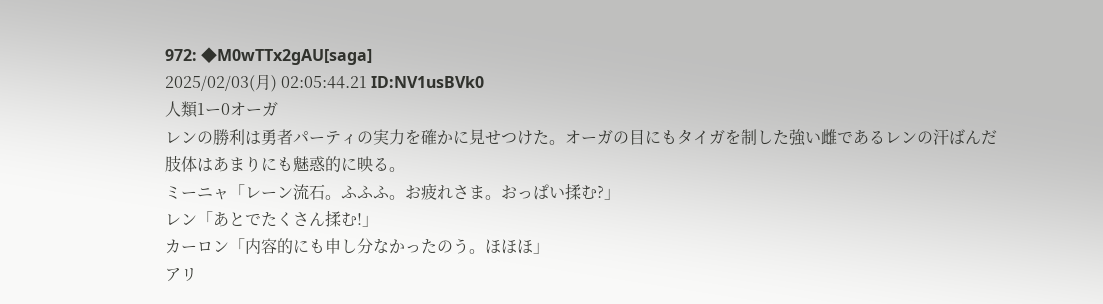972: ◆M0wTTx2gAU[saga]
2025/02/03(月) 02:05:44.21 ID:NV1usBVk0
人類1ー0オーガ
レンの勝利は勇者パーティの実力を確かに見せつけた。オーガの目にもタイガを制した強い雌であるレンの汗ばんだ肢体はあまりにも魅惑的に映る。
ミーニャ「レーン流石。ふふふ。お疲れさま。おっぱい揉む?」
レン「あとでたくさん揉む!」
カーロン「内容的にも申し分なかったのう。ほほほ」
アリ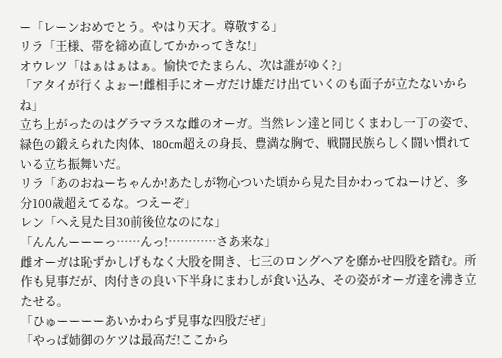ー「レーンおめでとう。やはり天才。尊敬する」
リラ「王様、帯を締め直してかかってきな!」
オウレツ「はぁはぁはぁ。愉快でたまらん、次は誰がゆく?」
「アタイが行くよぉー!雌相手にオーガだけ雄だけ出ていくのも面子が立たないからね」
立ち上がったのはグラマラスな雌のオーガ。当然レン達と同じくまわし一丁の姿で、緑色の鍛えられた肉体、180cm超えの身長、豊満な胸で、戦闘民族らしく闘い慣れている立ち振舞いだ。
リラ「あのおねーちゃんか!あたしが物心ついた頃から見た目かわってねーけど、多分100歳超えてるな。つえーぞ」
レン「へえ見た目30前後位なのにな」
「んんんーーーっ……んっ!…………さあ来な」
雌オーガは恥ずかしげもなく大股を開き、七三のロングヘアを靡かせ四股を踏む。所作も見事だが、肉付きの良い下半身にまわしが食い込み、その姿がオーガ達を沸き立たせる。
「ひゅーーーーあいかわらず見事な四股だぜ」
「やっぱ姉御のケツは最高だ!ここから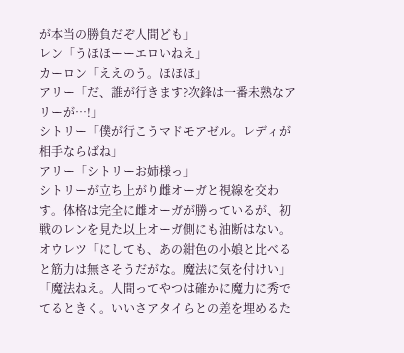が本当の勝負だぞ人間ども」
レン「うほほーーエロいねえ」
カーロン「ええのう。ほほほ」
アリー「だ、誰が行きます?次鋒は一番未熟なアリーが…!」
シトリー「僕が行こうマドモアゼル。レディが相手ならばね」
アリー「シトリーお姉様っ」
シトリーが立ち上がり雌オーガと視線を交わす。体格は完全に雌オーガが勝っているが、初戦のレンを見た以上オーガ側にも油断はない。
オウレツ「にしても、あの紺色の小娘と比べると筋力は無さそうだがな。魔法に気を付けい」
「魔法ねえ。人間ってやつは確かに魔力に秀でてるときく。いいさアタイらとの差を埋めるた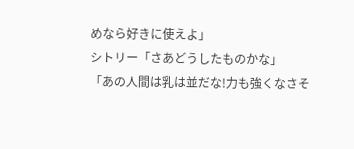めなら好きに使えよ」
シトリー「さあどうしたものかな」
「あの人間は乳は並だな!力も強くなさそ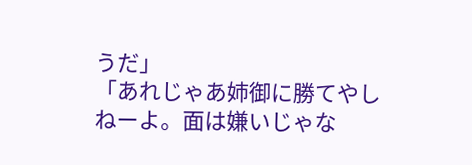うだ」
「あれじゃあ姉御に勝てやしねーよ。面は嫌いじゃな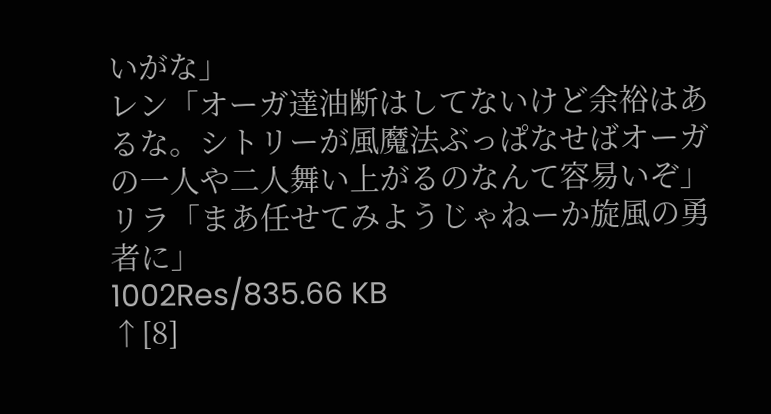いがな」
レン「オーガ達油断はしてないけど余裕はあるな。シトリーが風魔法ぶっぱなせばオーガの一人や二人舞い上がるのなんて容易いぞ」
リラ「まあ任せてみようじゃねーか旋風の勇者に」
1002Res/835.66 KB
↑[8]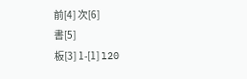前[4] 次[6]
書[5]
板[3] 1-[1] l20